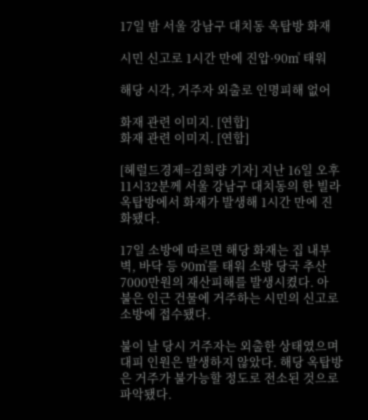17일 밤 서울 강남구 대치동 옥탑방 화재

시민 신고로 1시간 만에 진압·90㎥ 태워

해당 시각, 거주자 외출로 인명피해 없어

화재 관련 이미지. [연합]
화재 관련 이미지. [연합]

[헤럴드경제=김희량 기자] 지난 16일 오후 11시32분께 서울 강남구 대치동의 한 빌라 옥탑방에서 화재가 발생해 1시간 만에 진화됐다.

17일 소방에 따르면 해당 화재는 집 내부 벽, 바닥 등 90㎥를 태워 소방 당국 추산 7000만원의 재산피해를 발생시켰다. 아 불은 인근 건물에 거주하는 시민의 신고로 소방에 접수됐다.

불이 날 당시 거주자는 외출한 상태였으며 대피 인원은 발생하지 않았다. 해당 옥탑방은 거주가 불가능할 정도로 전소된 것으로 파악됐다.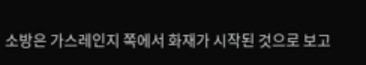소방은 가스레인지 쪽에서 화재가 시작된 것으로 보고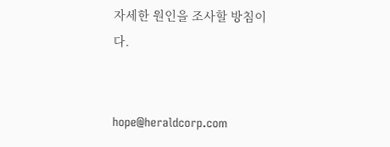자세한 원인을 조사할 방침이다.


hope@heraldcorp.com